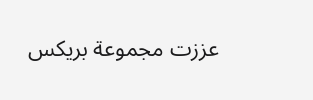عززت مجموعة بريكس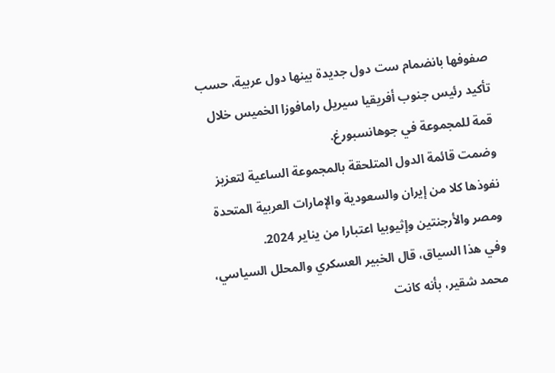صفوفها بانضمام ست دول جديدة بينها دول عربية، حسب تأكيد رئيس جنوب أفريقيا سيريل رامافوزا الخميس خلال قمة للمجموعة في جوهانسبورغ.
وضمت قائمة الدول المتلحقة بالمجموعة الساعية لتعزيز نفوذها كلا من إيران والسعودية والإمارات العربية المتحدة ومصر والأرجنتين وإثيوبيا اعتبارا من يناير 2024.
وفي هذا السياق، قال الخبير العسكري والمحلل السياسي، محمد شقير، بأنه كانت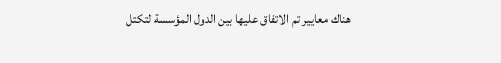هناك معايير تم الاتفاق عليها بين الدول المؤسسة لتكتل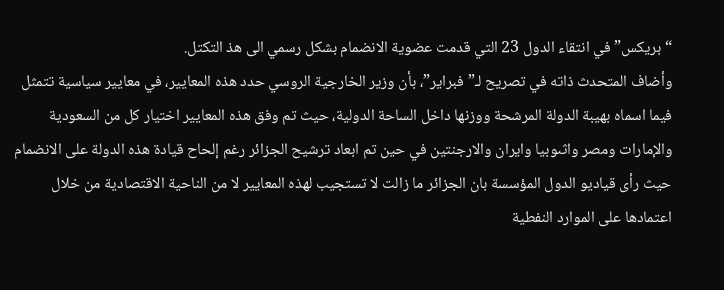“بريكس” في انتقاء الدول 23 التي قدمت عضوية الانضمام بشكل رسمي الى هذ التكتل.
وأضاف المتحدث ذاته في تصريح لـ”فبراير”، بأن وزير الخارجية الروسي حدد هذه المعايير، في معايير سياسية تتمثل فيما اسماه بهيبة الدولة المرشحة ووزنها داخل الساحة الدولية، حيث تم وفق هذه المعايير اختيار كل من السعودية والإمارات ومصر واثىوبيا وايران والارجنتين في حين تم ابعاد ترشيح الجزائر رغم إلحاح قيادة هذه الدولة على الانضمام حيث رأى قياديو الدول المؤسسة بان الجزائر ما زالت لا تستجيب لهذه المعايير لا من الناحية الاقتصادية من خلال اعتمادها على الموارد النفطية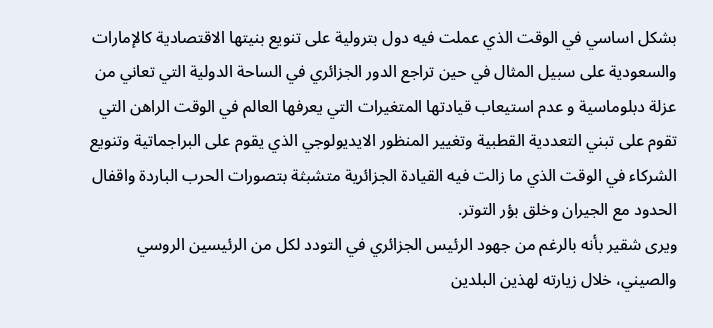بشكل اساسي في الوقت الذي عملت فيه دول بترولية على تنويع بنيتها الاقتصادية كالإمارات والسعودية على سبيل المثال في حين تراجع الدور الجزائري في الساحة الدولية التي تعاني من عزلة دبلوماسية و عدم استيعاب قيادتها المتغيرات التي يعرفها العالم في الوقت الراهن التي تقوم على تبني التعددية القطبية وتغيير المنظور الايديولوجي الذي يقوم على البراجماتية وتنويع الشركاء في الوقت الذي ما زالت فيه القيادة الجزائرية متشبثة بتصورات الحرب الباردة واقفال الحدود مع الجيران وخلق بؤر التوتر.
ويرى شقير بأنه بالرغم من جهود الرئيس الجزائري في التودد لكل من الرئيسين الروسي والصيني، خلال زيارته لهذين البلدين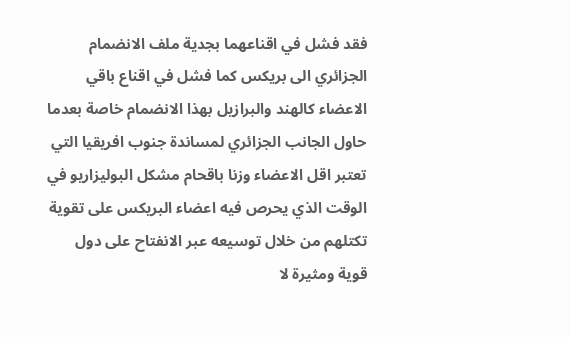فقد فشل في اقناعهما بجدية ملف الانضمام الجزائري الى بريكس كما فشل في اقناع باقي الاعضاء كالهند والبرازيل بهذا الانضمام خاصة بعدما حاول الجانب الجزائري لمساندة جنوب افريقيا التي تعتبر اقل الاعضاء وزنا باقحام مشكل البوليزاريو في الوقت الذي يحرص فيه اعضاء البريكس على تقوية تكتلهم من خلال توسيعه عبر الانفتاح على دول قوية ومثيرة لا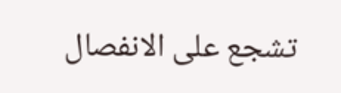تشجع على الانفصال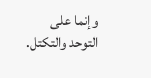وإنما على التوحد والتكتل.